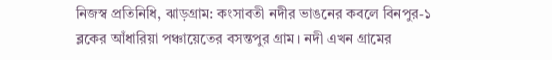নিজস্ব প্রতিনিধি, ঝাড়গ্রাম: কংসাবতী নদীর ভাঙনের কবলে বিনপুর-১ ব্লকের আঁধারিয়া পঞ্চায়েতের বসন্তপুর গ্রাম। নদী এখন গ্ৰামের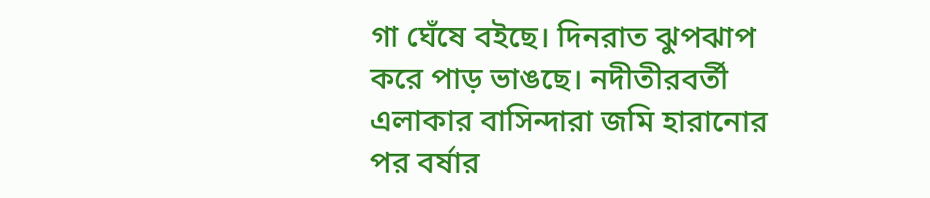গা ঘেঁষে বইছে। দিনরাত ঝুপঝাপ করে পাড় ভাঙছে। নদীতীরবর্তী এলাকার বাসিন্দারা জমি হারানোর পর বর্ষার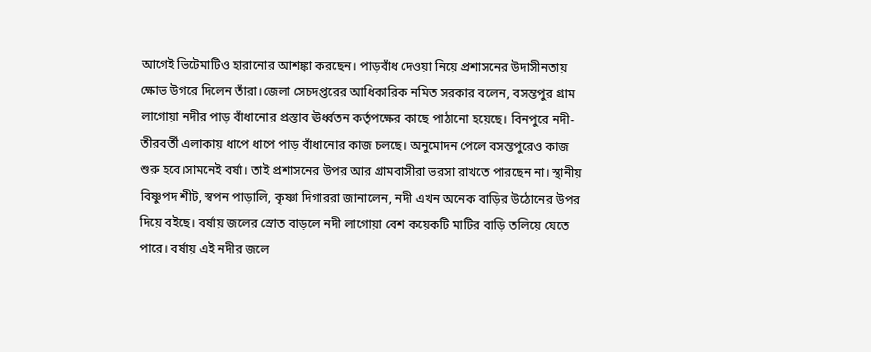আগেই ভিটেমাটিও হারানোর আশঙ্কা করছেন। পাড়বাঁধ দেওয়া নিয়ে প্রশাসনের উদাসীনতায় ক্ষোভ উগরে দিলেন তাঁরা।জেলা সেচদপ্তরের আধিকারিক নমিত সরকার বলেন, বসন্তপুর গ্ৰাম লাগোয়া নদীর পাড় বাঁধানোর প্রস্তাব ঊর্ধ্বতন কর্তৃপক্ষের কাছে পাঠানো হয়েছে। বিনপুরে নদী-তীরবর্তী এলাকায় ধাপে ধাপে পাড় বাঁধানোর কাজ চলছে। অনুমোদন পেলে বসন্তপুরেও কাজ শুরু হবে।সামনেই বর্ষা। তাই প্রশাসনের উপর আর গ্রামবাসীরা ভরসা রাখতে পারছেন না। স্থানীয় বিষ্ণুপদ শীট, স্বপন পাড়ালি, কৃষ্ণা দিগাররা জানালেন, নদী এখন অনেক বাড়ির উঠোনের উপর দিয়ে বইছে। বর্ষায় জলের স্রোত বাড়লে নদী লাগোয়া বেশ কয়েকটি মাটির বাড়ি তলিয়ে যেতে পারে। বর্ষায় এই নদীর জলে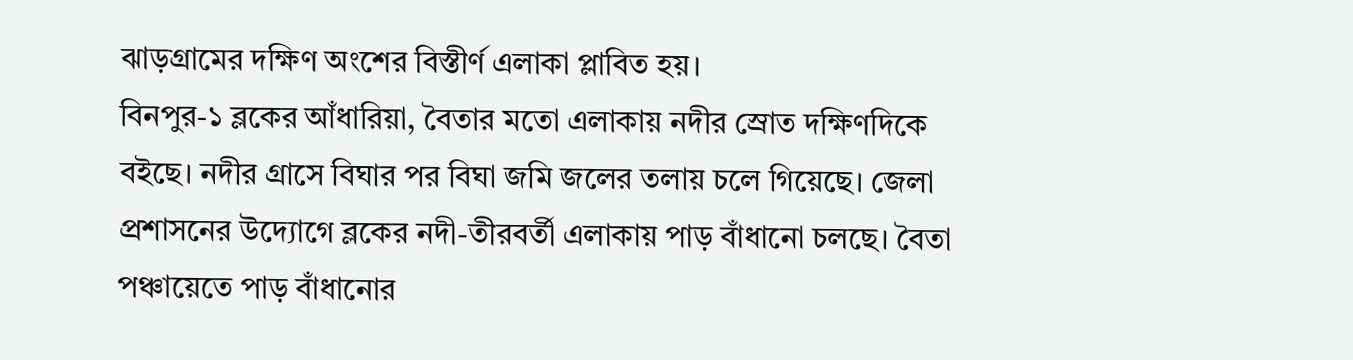ঝাড়গ্রামের দক্ষিণ অংশের বিস্তীর্ণ এলাকা প্লাবিত হয়।
বিনপুর-১ ব্লকের আঁধারিয়া, বৈতার মতো এলাকায় নদীর স্রোত দক্ষিণদিকে বইছে। নদীর গ্ৰাসে বিঘার পর বিঘা জমি জলের তলায় চলে গিয়েছে। জেলা প্রশাসনের উদ্যোগে ব্লকের নদী-তীরবর্তী এলাকায় পাড় বাঁধানো চলছে। বৈতা পঞ্চায়েতে পাড় বাঁধানোর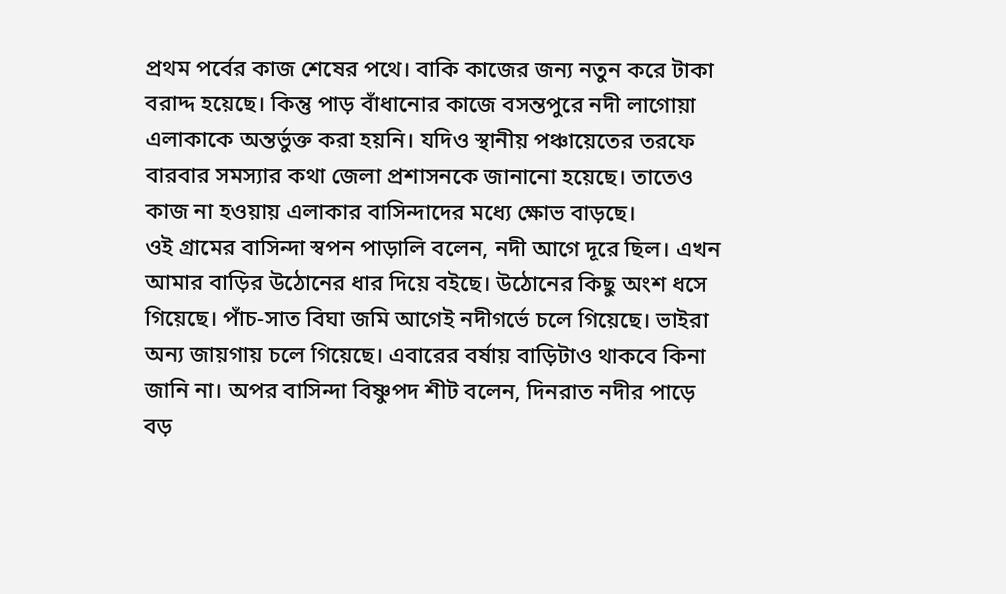প্রথম পর্বের কাজ শেষের পথে। বাকি কাজের জন্য নতুন করে টাকা বরাদ্দ হয়েছে। কিন্তু পাড় বাঁধানোর কাজে বসন্তপুরে নদী লাগোয়া এলাকাকে অন্তর্ভুক্ত করা হয়নি। যদিও স্থানীয় পঞ্চায়েতের তরফে বারবার সমস্যার কথা জেলা প্রশাসনকে জানানো হয়েছে। তাতেও কাজ না হওয়ায় এলাকার বাসিন্দাদের মধ্যে ক্ষোভ বাড়ছে।
ওই গ্রামের বাসিন্দা স্বপন পাড়ালি বলেন, নদী আগে দূরে ছিল। এখন আমার বাড়ির উঠোনের ধার দিয়ে বইছে। উঠোনের কিছু অংশ ধসে গিয়েছে। পাঁচ-সাত বিঘা জমি আগেই নদীগর্ভে চলে গিয়েছে। ভাইরা অন্য জায়গায় চলে গিয়েছে। এবারের বর্ষায় বাড়িটাও থাকবে কিনা জানি না। অপর বাসিন্দা বিষ্ণুপদ শীট বলেন, দিনরাত নদীর পাড়ে বড়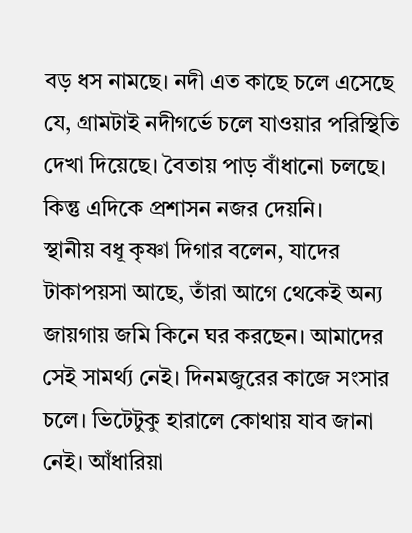বড় ধস নামছে। নদী এত কাছে চলে এসেছে যে, গ্ৰামটাই নদীগর্ভে চলে যাওয়ার পরিস্থিতি দেখা দিয়েছে। বৈতায় পাড় বাঁধানো চলছে। কিন্তু এদিকে প্রশাসন নজর দেয়নি।
স্থানীয় বধূ কৃষ্ণা দিগার বলেন, যাদের টাকাপয়সা আছে, তাঁরা আগে থেকেই অন্য জায়গায় জমি কিনে ঘর করছেন। আমাদের সেই সামর্থ্য নেই। দিনমজুরের কাজে সংসার চলে। ভিটেটুকু হারালে কোথায় যাব জানা নেই। আঁধারিয়া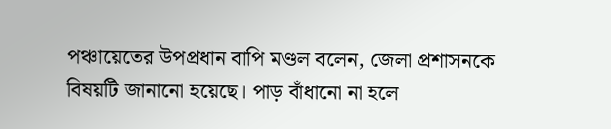পঞ্চায়েতের উপপ্রধান বাপি মণ্ডল বলেন, জেলা প্রশাসনকে বিষয়টি জানানো হয়েছে। পাড় বাঁধানো না হলে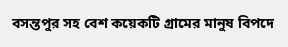বসন্তপুর সহ বেশ কয়েকটি গ্ৰামের মানুষ বিপদে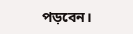পড়বেন।